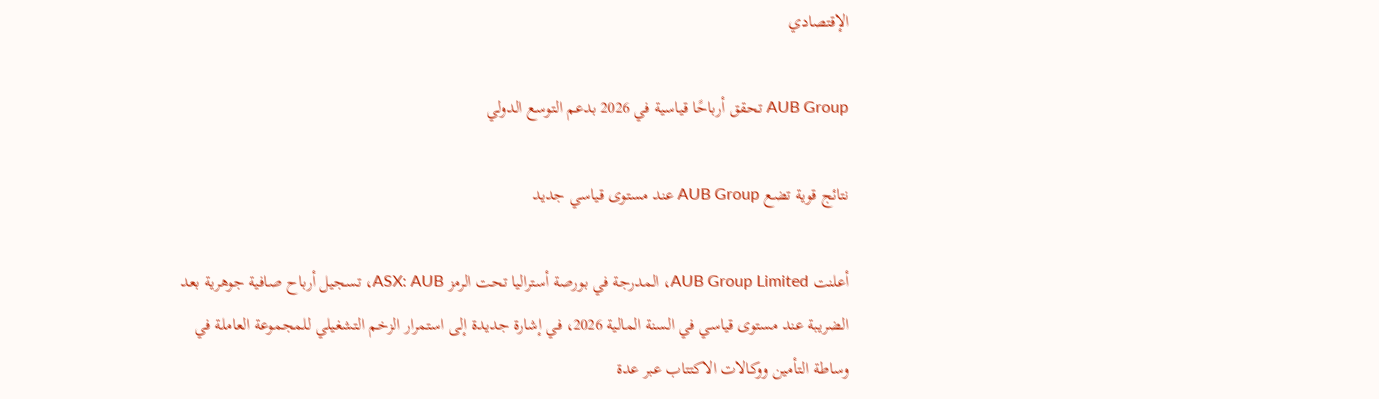الإقتصادي

AUB Group تحقق أرباحًا قياسية في 2026 بدعم التوسع الدولي

نتائج قوية تضع AUB Group عند مستوى قياسي جديد

أعلنت AUB Group Limited، المدرجة في بورصة أستراليا تحت الرمز ASX: AUB، تسجيل أرباح صافية جوهرية بعد الضريبة عند مستوى قياسي في السنة المالية 2026، في إشارة جديدة إلى استمرار الزخم التشغيلي للمجموعة العاملة في وساطة التأمين ووكالات الاكتتاب عبر عدة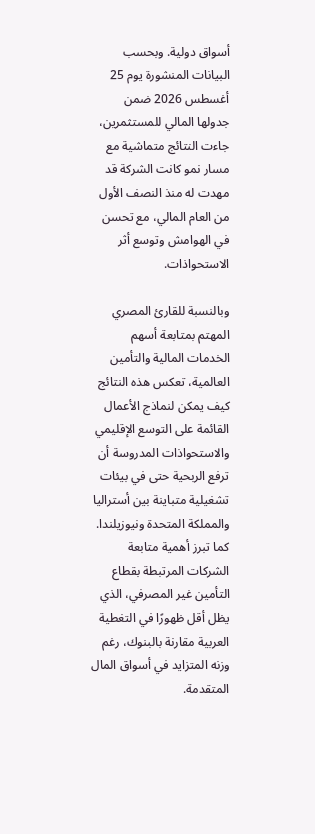أسواق دولية. وبحسب البيانات المنشورة يوم 25 أغسطس 2026 ضمن جدولها المالي للمستثمرين، جاءت النتائج متماشية مع مسار نمو كانت الشركة قد مهدت له منذ النصف الأول من العام المالي، مع تحسن في الهوامش وتوسع أثر الاستحواذات.

وبالنسبة للقارئ المصري المهتم بمتابعة أسهم الخدمات المالية والتأمين العالمية، تعكس هذه النتائج كيف يمكن لنماذج الأعمال القائمة على التوسع الإقليمي والاستحواذات المدروسة أن ترفع الربحية حتى في بيئات تشغيلية متباينة بين أستراليا والمملكة المتحدة ونيوزيلندا. كما تبرز أهمية متابعة الشركات المرتبطة بقطاع التأمين غير المصرفي، الذي يظل أقل ظهورًا في التغطية العربية مقارنة بالبنوك، رغم وزنه المتزايد في أسواق المال المتقدمة.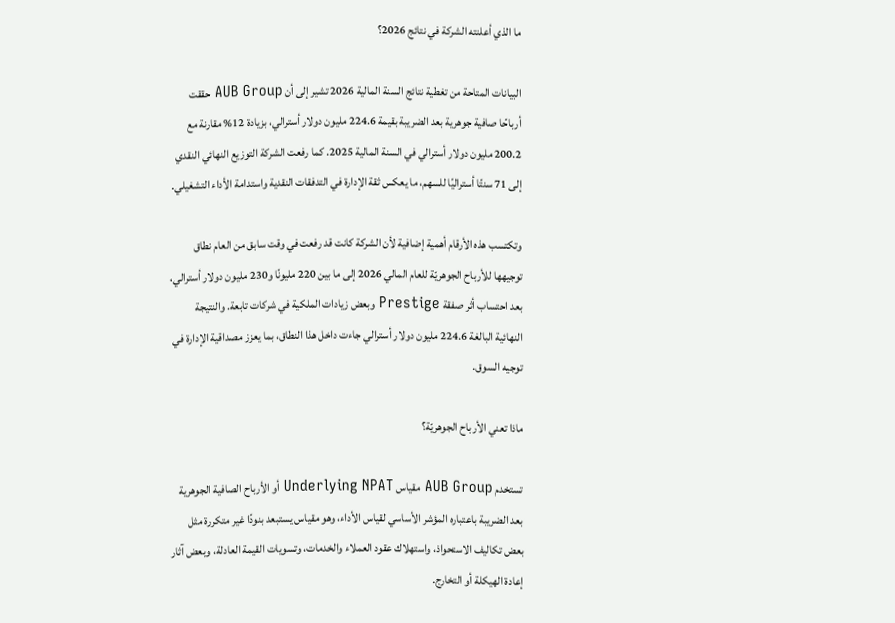ما الذي أعلنته الشركة في نتائج 2026؟

البيانات المتاحة من تغطية نتائج السنة المالية 2026 تشير إلى أن AUB Group حققت أرباحًا صافية جوهرية بعد الضريبة بقيمة 224.6 مليون دولار أسترالي، بزيادة 12% مقارنة مع 200.2 مليون دولار أسترالي في السنة المالية 2025. كما رفعت الشركة التوزيع النهائي النقدي إلى 71 سنتًا أستراليًا للسهم، ما يعكس ثقة الإدارة في التدفقات النقدية واستدامة الأداء التشغيلي.

وتكتسب هذه الأرقام أهمية إضافية لأن الشركة كانت قد رفعت في وقت سابق من العام نطاق توجيهها للأرباح الجوهريّة للعام المالي 2026 إلى ما بين 220 مليونًا و230 مليون دولار أسترالي، بعد احتساب أثر صفقة Prestige وبعض زيادات الملكية في شركات تابعة. والنتيجة النهائية البالغة 224.6 مليون دولار أسترالي جاءت داخل هذا النطاق، بما يعزز مصداقية الإدارة في توجيه السوق.

ماذا تعني الأرباح الجوهريّة؟

تستخدم AUB Group مقياس Underlying NPAT أو الأرباح الصافية الجوهرية بعد الضريبة باعتباره المؤشر الأساسي لقياس الأداء، وهو مقياس يستبعد بنودًا غير متكررة مثل بعض تكاليف الاستحواذ، واستهلاك عقود العملاء والخدمات، وتسويات القيمة العادلة، وبعض آثار إعادة الهيكلة أو التخارج.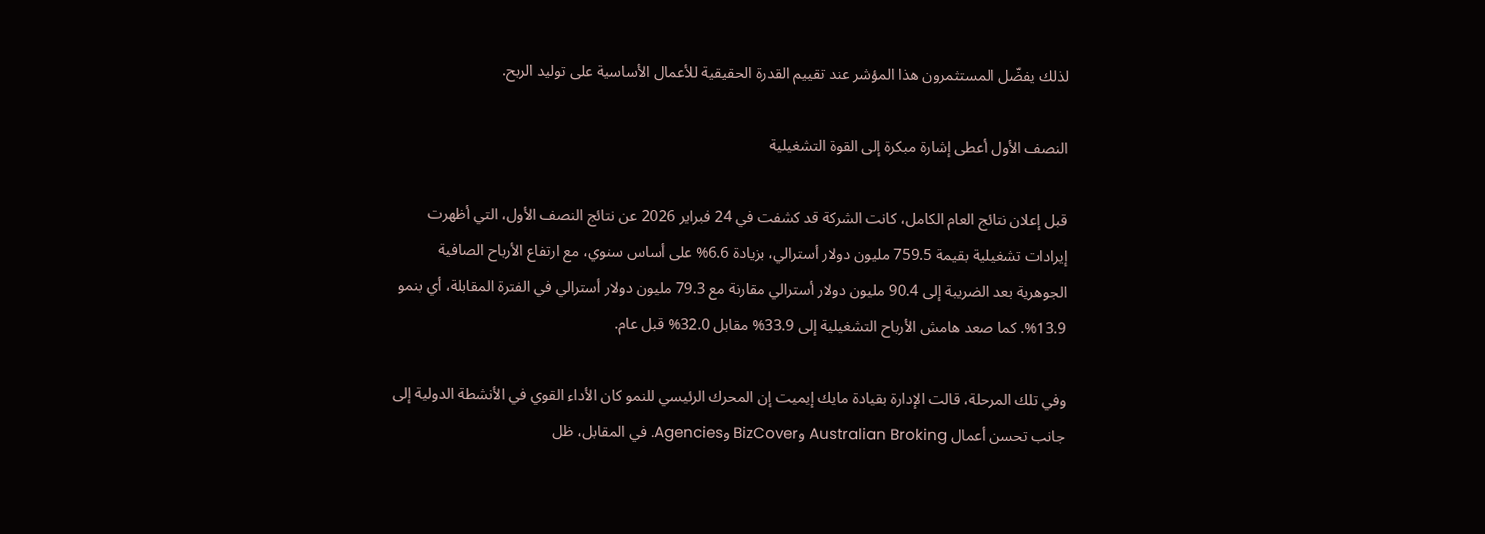لذلك يفضّل المستثمرون هذا المؤشر عند تقييم القدرة الحقيقية للأعمال الأساسية على توليد الربح.

النصف الأول أعطى إشارة مبكرة إلى القوة التشغيلية

قبل إعلان نتائج العام الكامل، كانت الشركة قد كشفت في 24 فبراير 2026 عن نتائج النصف الأول، التي أظهرت إيرادات تشغيلية بقيمة 759.5 مليون دولار أسترالي، بزيادة 6.6% على أساس سنوي، مع ارتفاع الأرباح الصافية الجوهرية بعد الضريبة إلى 90.4 مليون دولار أسترالي مقارنة مع 79.3 مليون دولار أسترالي في الفترة المقابلة، أي بنمو 13.9%. كما صعد هامش الأرباح التشغيلية إلى 33.9% مقابل 32.0% قبل عام.

وفي تلك المرحلة، قالت الإدارة بقيادة مايك إيميت إن المحرك الرئيسي للنمو كان الأداء القوي في الأنشطة الدولية إلى جانب تحسن أعمال Australian Broking وBizCover وAgencies. في المقابل، ظل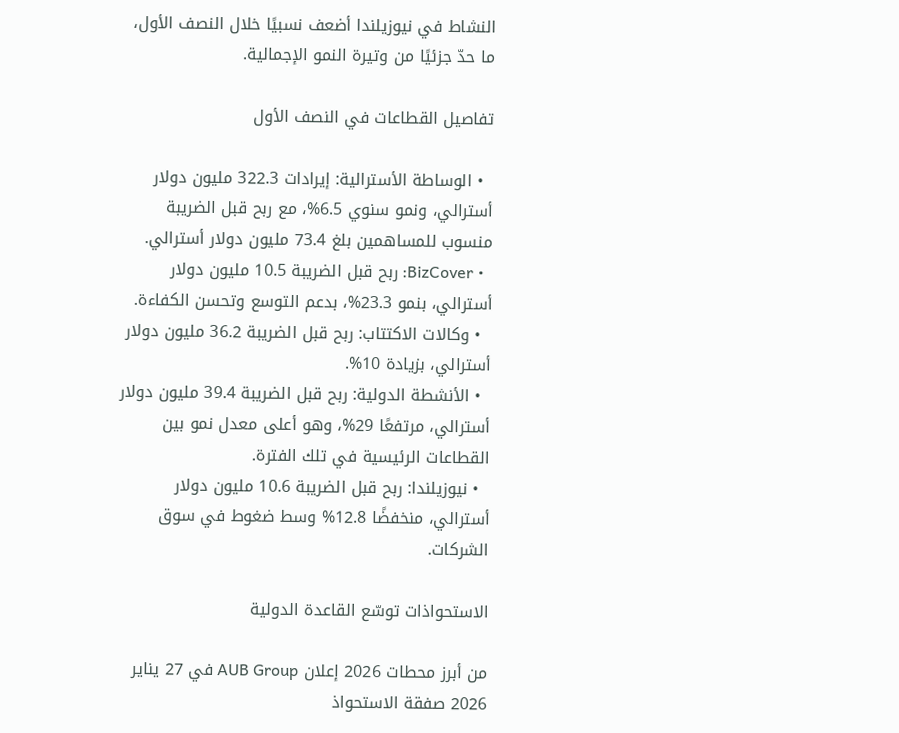النشاط في نيوزيلندا أضعف نسبيًا خلال النصف الأول، ما حدّ جزئيًا من وتيرة النمو الإجمالية.

تفاصيل القطاعات في النصف الأول

  • الوساطة الأسترالية: إيرادات 322.3 مليون دولار أسترالي، ونمو سنوي 6.5%، مع ربح قبل الضريبة منسوب للمساهمين بلغ 73.4 مليون دولار أسترالي.
  • BizCover: ربح قبل الضريبة 10.5 مليون دولار أسترالي، بنمو 23.3%، بدعم التوسع وتحسن الكفاءة.
  • وكالات الاكتتاب: ربح قبل الضريبة 36.2 مليون دولار أسترالي، بزيادة 10%.
  • الأنشطة الدولية: ربح قبل الضريبة 39.4 مليون دولار أسترالي، مرتفعًا 29%، وهو أعلى معدل نمو بين القطاعات الرئيسية في تلك الفترة.
  • نيوزيلندا: ربح قبل الضريبة 10.6 مليون دولار أسترالي، منخفضًا 12.8% وسط ضغوط في سوق الشركات.

الاستحواذات توسّع القاعدة الدولية

من أبرز محطات 2026 إعلان AUB Group في 27 يناير 2026 صفقة الاستحواذ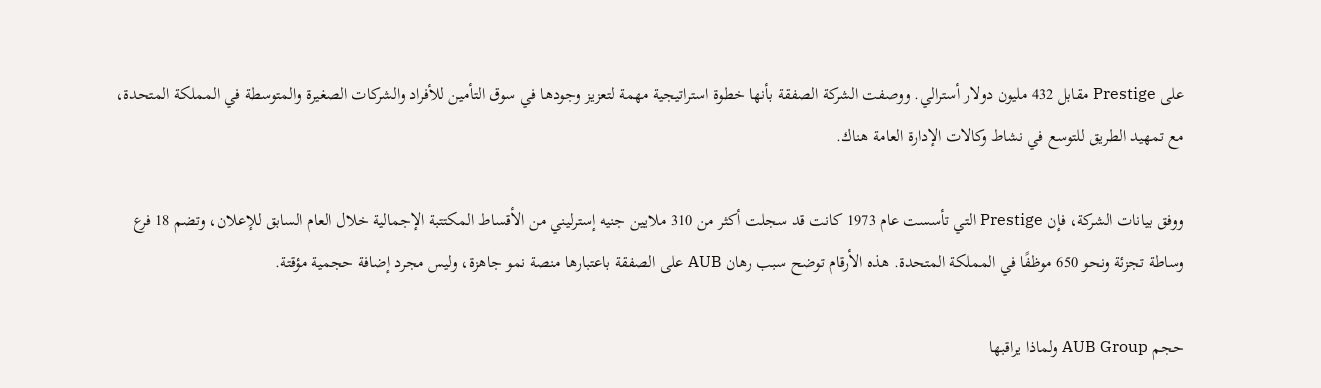على Prestige مقابل 432 مليون دولار أسترالي. ووصفت الشركة الصفقة بأنها خطوة استراتيجية مهمة لتعزيز وجودها في سوق التأمين للأفراد والشركات الصغيرة والمتوسطة في المملكة المتحدة، مع تمهيد الطريق للتوسع في نشاط وكالات الإدارة العامة هناك.

ووفق بيانات الشركة، فإن Prestige التي تأسست عام 1973 كانت قد سجلت أكثر من 310 ملايين جنيه إسترليني من الأقساط المكتتبة الإجمالية خلال العام السابق للإعلان، وتضم 18 فرع وساطة تجزئة ونحو 650 موظفًا في المملكة المتحدة. هذه الأرقام توضح سبب رهان AUB على الصفقة باعتبارها منصة نمو جاهزة، وليس مجرد إضافة حجمية مؤقتة.

حجم AUB Group ولماذا يراقبها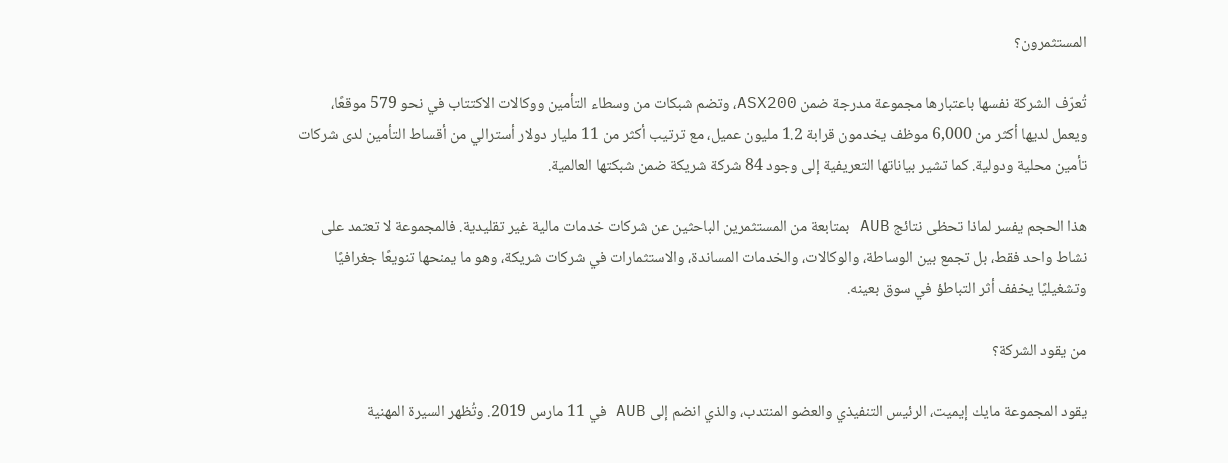المستثمرون؟

تُعرّف الشركة نفسها باعتبارها مجموعة مدرجة ضمن ASX200، وتضم شبكات من وسطاء التأمين ووكالات الاكتتاب في نحو 579 موقعًا، ويعمل لديها أكثر من 6,000 موظف يخدمون قرابة 1.2 مليون عميل، مع ترتيب أكثر من 11 مليار دولار أسترالي من أقساط التأمين لدى شركات تأمين محلية ودولية. كما تشير بياناتها التعريفية إلى وجود 84 شركة شريكة ضمن شبكتها العالمية.

هذا الحجم يفسر لماذا تحظى نتائج AUB بمتابعة من المستثمرين الباحثين عن شركات خدمات مالية غير تقليدية. فالمجموعة لا تعتمد على نشاط واحد فقط، بل تجمع بين الوساطة، والوكالات، والخدمات المساندة، والاستثمارات في شركات شريكة، وهو ما يمنحها تنويعًا جغرافيًا وتشغيليًا يخفف أثر التباطؤ في سوق بعينه.

من يقود الشركة؟

يقود المجموعة مايك إيميت، الرئيس التنفيذي والعضو المنتدب، والذي انضم إلى AUB في 11 مارس 2019. وتُظهر السيرة المهنية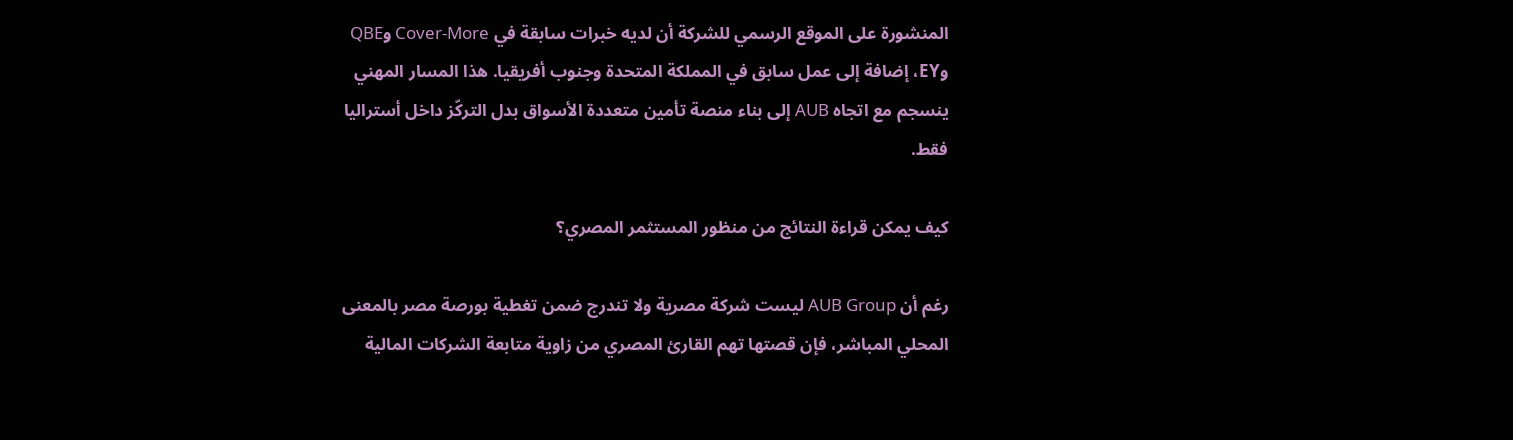المنشورة على الموقع الرسمي للشركة أن لديه خبرات سابقة في Cover-More وQBE وEY، إضافة إلى عمل سابق في المملكة المتحدة وجنوب أفريقيا. هذا المسار المهني ينسجم مع اتجاه AUB إلى بناء منصة تأمين متعددة الأسواق بدل التركّز داخل أستراليا فقط.

كيف يمكن قراءة النتائج من منظور المستثمر المصري؟

رغم أن AUB Group ليست شركة مصرية ولا تندرج ضمن تغطية بورصة مصر بالمعنى المحلي المباشر، فإن قصتها تهم القارئ المصري من زاوية متابعة الشركات المالية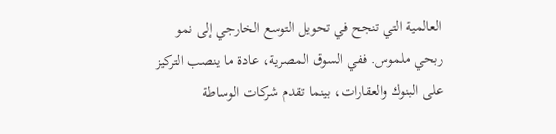العالمية التي تنجح في تحويل التوسع الخارجي إلى نمو ربحي ملموس. ففي السوق المصرية، عادة ما ينصب التركيز على البنوك والعقارات، بينما تقدم شركات الوساطة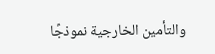والتأمين الخارجية نموذجًا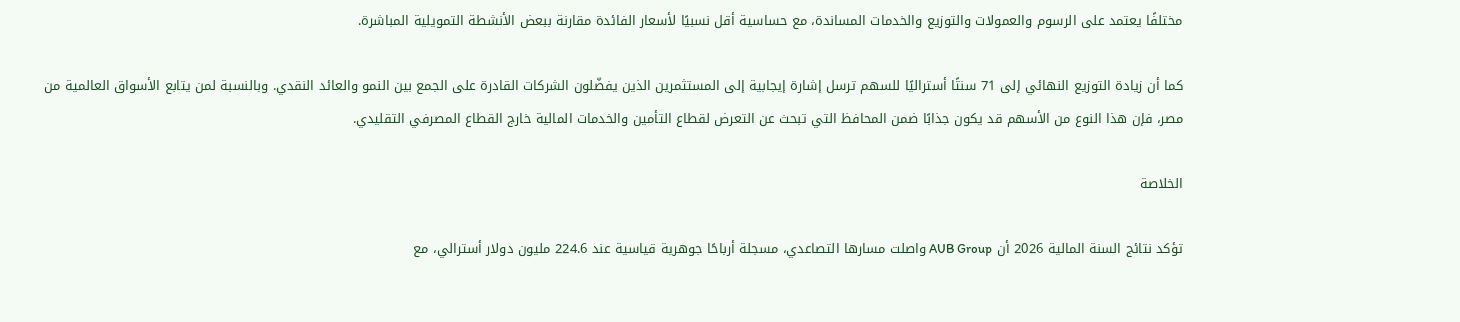مختلفًا يعتمد على الرسوم والعمولات والتوزيع والخدمات المساندة، مع حساسية أقل نسبيًا لأسعار الفائدة مقارنة ببعض الأنشطة التمويلية المباشرة.

كما أن زيادة التوزيع النهائي إلى 71 سنتًا أستراليًا للسهم ترسل إشارة إيجابية إلى المستثمرين الذين يفضّلون الشركات القادرة على الجمع بين النمو والعائد النقدي. وبالنسبة لمن يتابع الأسواق العالمية من مصر، فإن هذا النوع من الأسهم قد يكون جذابًا ضمن المحافظ التي تبحث عن التعرض لقطاع التأمين والخدمات المالية خارج القطاع المصرفي التقليدي.

الخلاصة

تؤكد نتائج السنة المالية 2026 أن AUB Group واصلت مسارها التصاعدي، مسجلة أرباحًا جوهرية قياسية عند 224.6 مليون دولار أسترالي، مع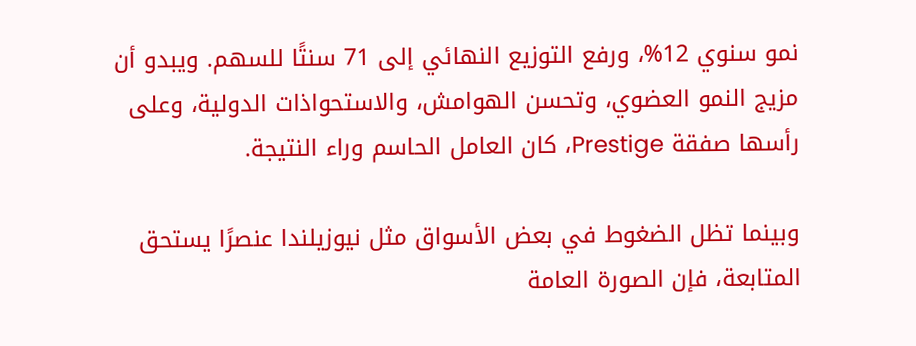نمو سنوي 12%، ورفع التوزيع النهائي إلى 71 سنتًا للسهم. ويبدو أن مزيج النمو العضوي، وتحسن الهوامش، والاستحواذات الدولية، وعلى رأسها صفقة Prestige، كان العامل الحاسم وراء النتيجة.

وبينما تظل الضغوط في بعض الأسواق مثل نيوزيلندا عنصرًا يستحق المتابعة، فإن الصورة العامة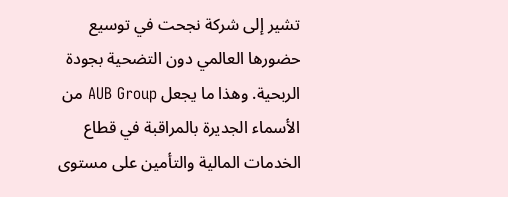تشير إلى شركة نجحت في توسيع حضورها العالمي دون التضحية بجودة الربحية. وهذا ما يجعل AUB Group من الأسماء الجديرة بالمراقبة في قطاع الخدمات المالية والتأمين على مستوى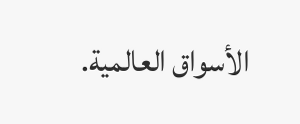الأسواق العالمية.